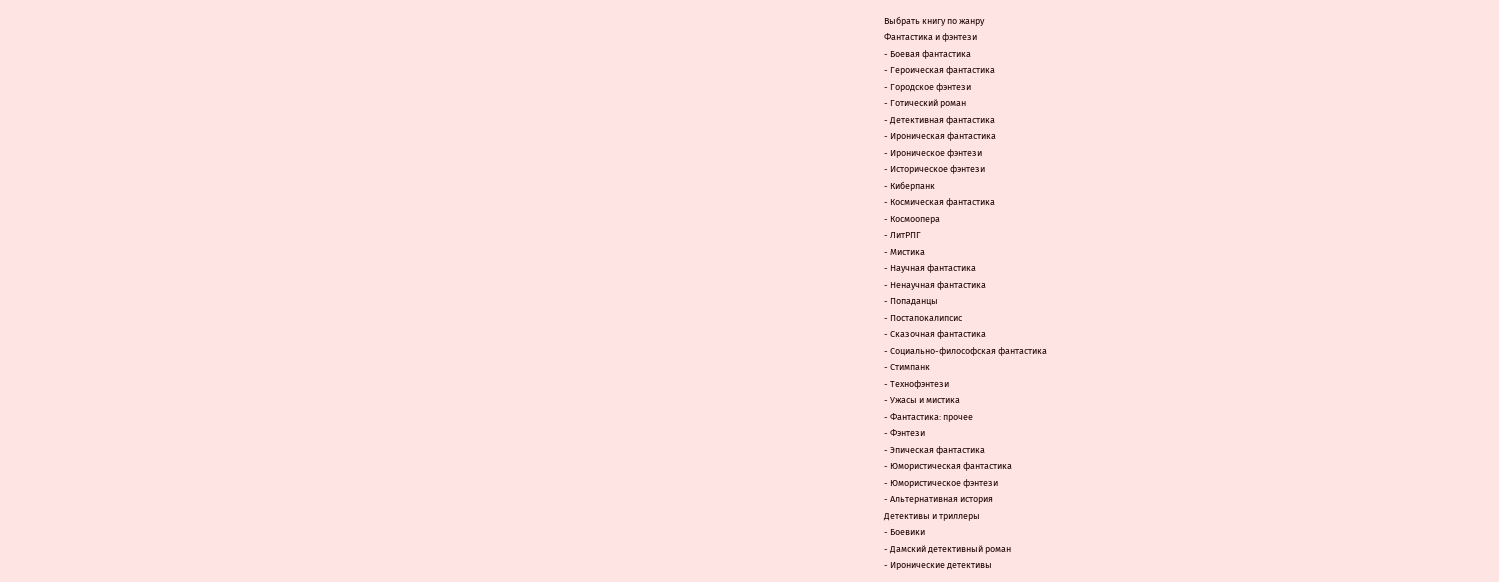Выбрать книгу по жанру
Фантастика и фэнтези
- Боевая фантастика
- Героическая фантастика
- Городское фэнтези
- Готический роман
- Детективная фантастика
- Ироническая фантастика
- Ироническое фэнтези
- Историческое фэнтези
- Киберпанк
- Космическая фантастика
- Космоопера
- ЛитРПГ
- Мистика
- Научная фантастика
- Ненаучная фантастика
- Попаданцы
- Постапокалипсис
- Сказочная фантастика
- Социально-философская фантастика
- Стимпанк
- Технофэнтези
- Ужасы и мистика
- Фантастика: прочее
- Фэнтези
- Эпическая фантастика
- Юмористическая фантастика
- Юмористическое фэнтези
- Альтернативная история
Детективы и триллеры
- Боевики
- Дамский детективный роман
- Иронические детективы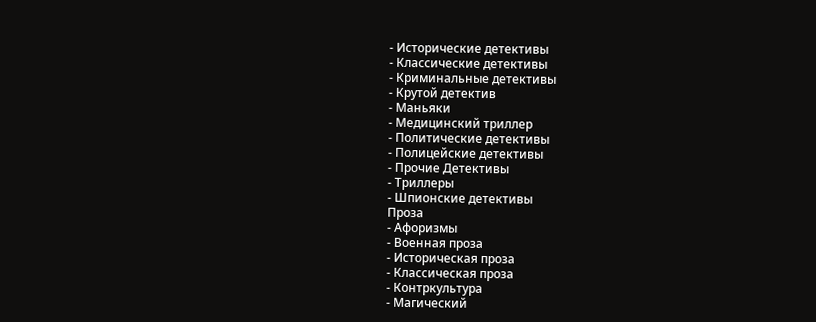- Исторические детективы
- Классические детективы
- Криминальные детективы
- Крутой детектив
- Маньяки
- Медицинский триллер
- Политические детективы
- Полицейские детективы
- Прочие Детективы
- Триллеры
- Шпионские детективы
Проза
- Афоризмы
- Военная проза
- Историческая проза
- Классическая проза
- Контркультура
- Магический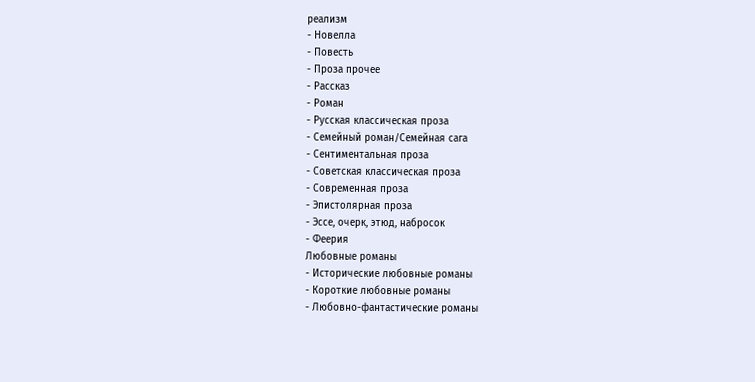реализм
- Новелла
- Повесть
- Проза прочее
- Рассказ
- Роман
- Русская классическая проза
- Семейный роман/Семейная сага
- Сентиментальная проза
- Советская классическая проза
- Современная проза
- Эпистолярная проза
- Эссе, очерк, этюд, набросок
- Феерия
Любовные романы
- Исторические любовные романы
- Короткие любовные романы
- Любовно-фантастические романы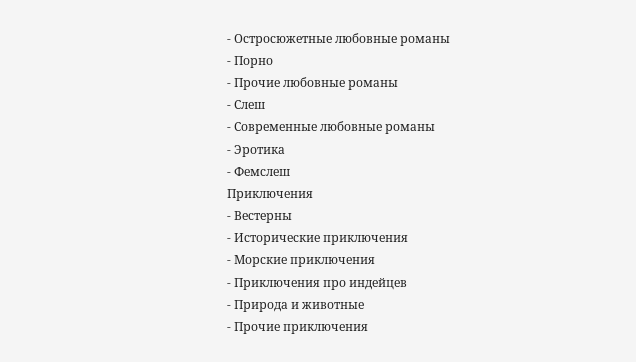- Остросюжетные любовные романы
- Порно
- Прочие любовные романы
- Слеш
- Современные любовные романы
- Эротика
- Фемслеш
Приключения
- Вестерны
- Исторические приключения
- Морские приключения
- Приключения про индейцев
- Природа и животные
- Прочие приключения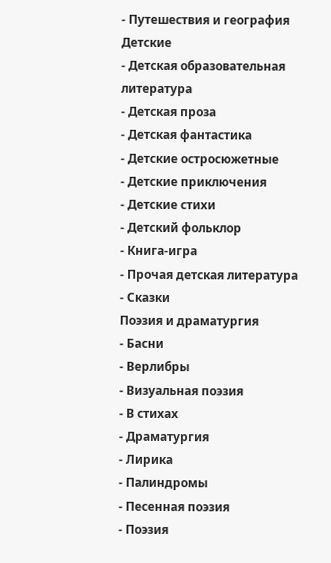- Путешествия и география
Детские
- Детская образовательная литература
- Детская проза
- Детская фантастика
- Детские остросюжетные
- Детские приключения
- Детские стихи
- Детский фольклор
- Книга-игра
- Прочая детская литература
- Сказки
Поэзия и драматургия
- Басни
- Верлибры
- Визуальная поэзия
- В стихах
- Драматургия
- Лирика
- Палиндромы
- Песенная поэзия
- Поэзия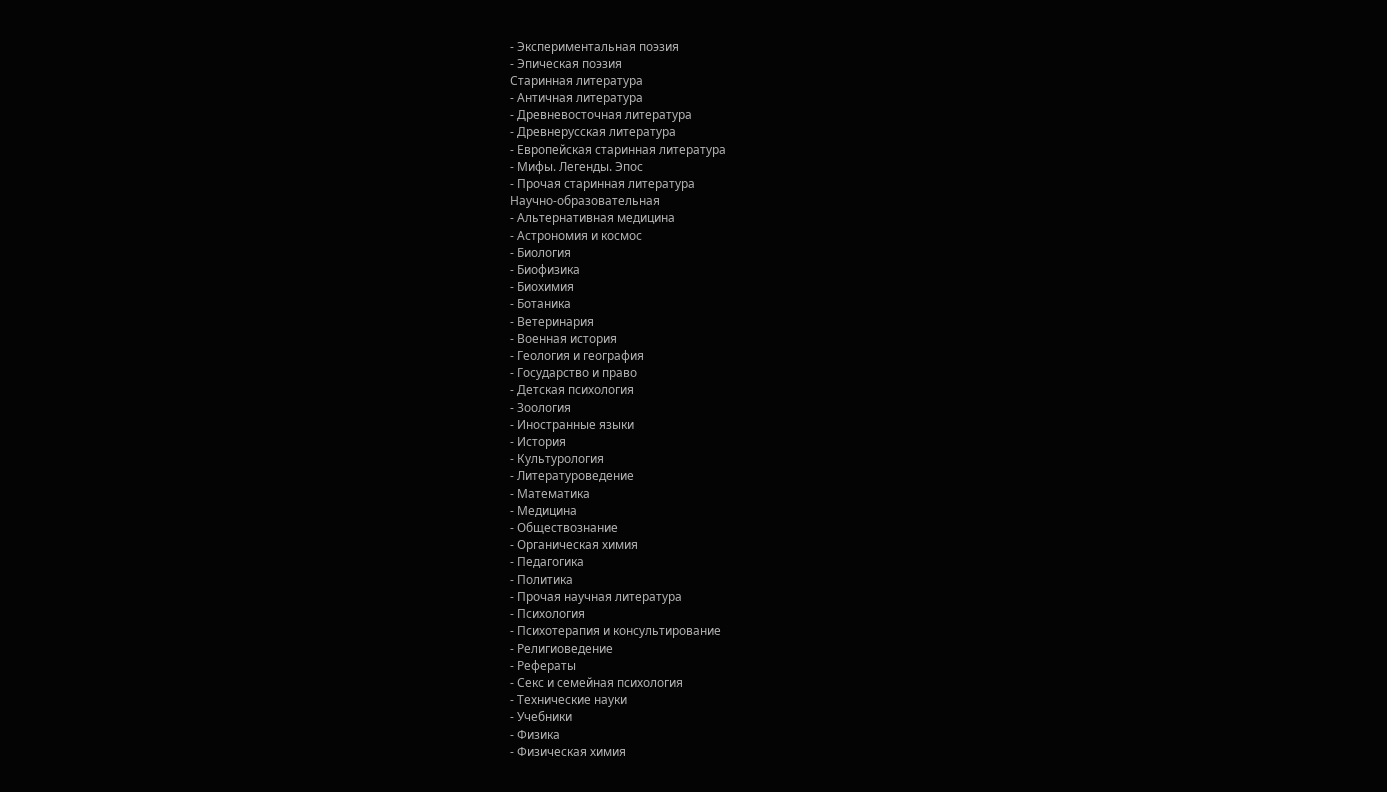- Экспериментальная поэзия
- Эпическая поэзия
Старинная литература
- Античная литература
- Древневосточная литература
- Древнерусская литература
- Европейская старинная литература
- Мифы. Легенды. Эпос
- Прочая старинная литература
Научно-образовательная
- Альтернативная медицина
- Астрономия и космос
- Биология
- Биофизика
- Биохимия
- Ботаника
- Ветеринария
- Военная история
- Геология и география
- Государство и право
- Детская психология
- Зоология
- Иностранные языки
- История
- Культурология
- Литературоведение
- Математика
- Медицина
- Обществознание
- Органическая химия
- Педагогика
- Политика
- Прочая научная литература
- Психология
- Психотерапия и консультирование
- Религиоведение
- Рефераты
- Секс и семейная психология
- Технические науки
- Учебники
- Физика
- Физическая химия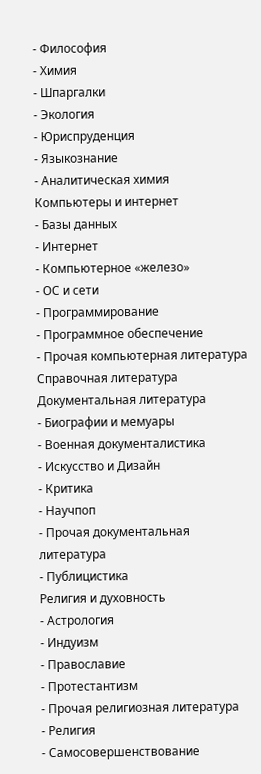- Философия
- Химия
- Шпаргалки
- Экология
- Юриспруденция
- Языкознание
- Аналитическая химия
Компьютеры и интернет
- Базы данных
- Интернет
- Компьютерное «железо»
- ОС и сети
- Программирование
- Программное обеспечение
- Прочая компьютерная литература
Справочная литература
Документальная литература
- Биографии и мемуары
- Военная документалистика
- Искусство и Дизайн
- Критика
- Научпоп
- Прочая документальная литература
- Публицистика
Религия и духовность
- Астрология
- Индуизм
- Православие
- Протестантизм
- Прочая религиозная литература
- Религия
- Самосовершенствование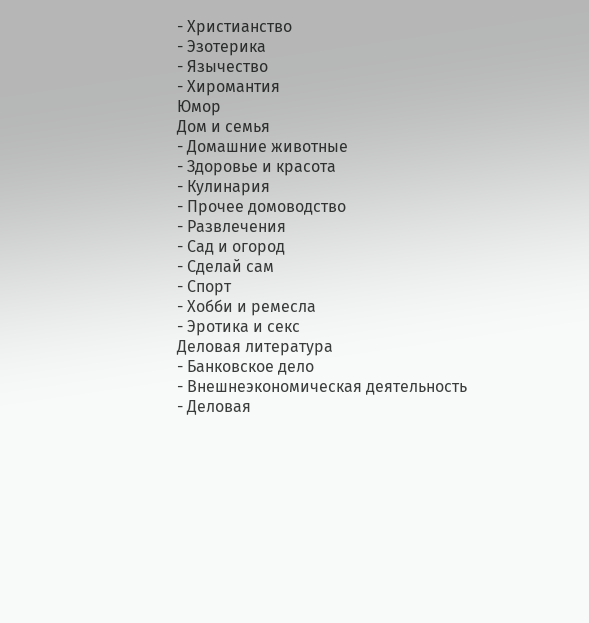- Христианство
- Эзотерика
- Язычество
- Хиромантия
Юмор
Дом и семья
- Домашние животные
- Здоровье и красота
- Кулинария
- Прочее домоводство
- Развлечения
- Сад и огород
- Сделай сам
- Спорт
- Хобби и ремесла
- Эротика и секс
Деловая литература
- Банковское дело
- Внешнеэкономическая деятельность
- Деловая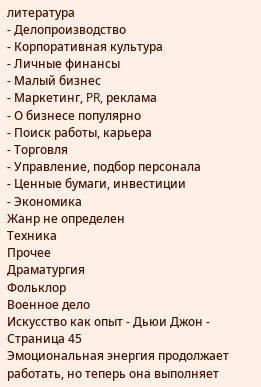литература
- Делопроизводство
- Корпоративная культура
- Личные финансы
- Малый бизнес
- Маркетинг, PR, реклама
- О бизнесе популярно
- Поиск работы, карьера
- Торговля
- Управление, подбор персонала
- Ценные бумаги, инвестиции
- Экономика
Жанр не определен
Техника
Прочее
Драматургия
Фольклор
Военное дело
Искусство как опыт - Дьюи Джон - Страница 45
Эмоциональная энергия продолжает работать, но теперь она выполняет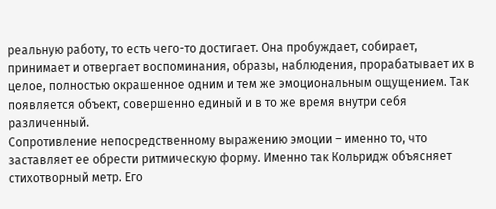реальную работу, то есть чего-то достигает. Она пробуждает, собирает, принимает и отвергает воспоминания, образы, наблюдения, прорабатывает их в целое, полностью окрашенное одним и тем же эмоциональным ощущением. Так появляется объект, совершенно единый и в то же время внутри себя различенный.
Сопротивление непосредственному выражению эмоции – именно то, что заставляет ее обрести ритмическую форму. Именно так Кольридж объясняет стихотворный метр. Его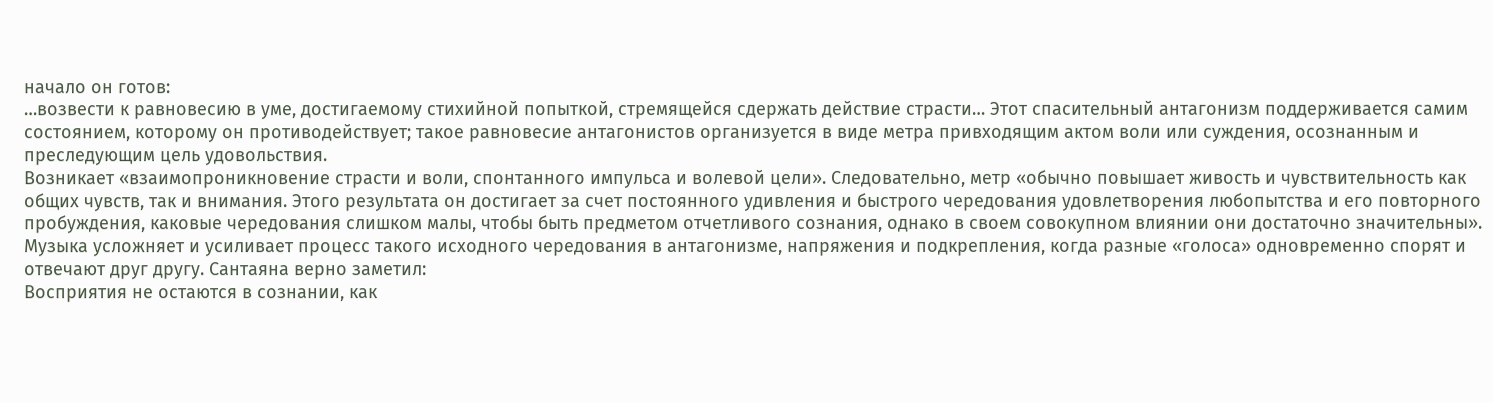начало он готов:
…возвести к равновесию в уме, достигаемому стихийной попыткой, стремящейся сдержать действие страсти… Этот спасительный антагонизм поддерживается самим состоянием, которому он противодействует; такое равновесие антагонистов организуется в виде метра привходящим актом воли или суждения, осознанным и преследующим цель удовольствия.
Возникает «взаимопроникновение страсти и воли, спонтанного импульса и волевой цели». Следовательно, метр «обычно повышает живость и чувствительность как общих чувств, так и внимания. Этого результата он достигает за счет постоянного удивления и быстрого чередования удовлетворения любопытства и его повторного пробуждения, каковые чередования слишком малы, чтобы быть предметом отчетливого сознания, однако в своем совокупном влиянии они достаточно значительны». Музыка усложняет и усиливает процесс такого исходного чередования в антагонизме, напряжения и подкрепления, когда разные «голоса» одновременно спорят и отвечают друг другу. Сантаяна верно заметил:
Восприятия не остаются в сознании, как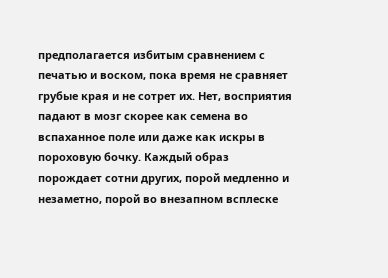предполагается избитым сравнением с печатью и воском, пока время не сравняет грубые края и не сотрет их. Нет, восприятия падают в мозг скорее как семена во вспаханное поле или даже как искры в пороховую бочку. Каждый образ порождает сотни других, порой медленно и незаметно, порой во внезапном всплеске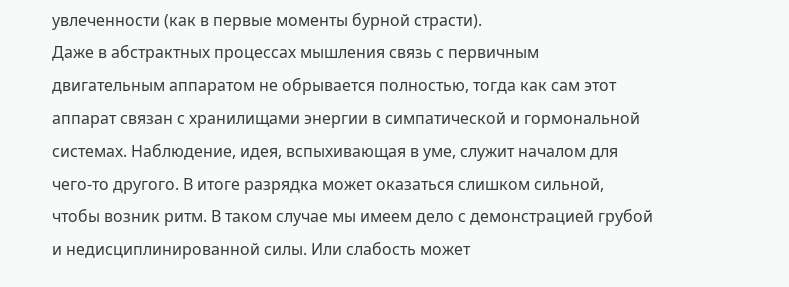увлеченности (как в первые моменты бурной страсти).
Даже в абстрактных процессах мышления связь с первичным двигательным аппаратом не обрывается полностью, тогда как сам этот аппарат связан с хранилищами энергии в симпатической и гормональной системах. Наблюдение, идея, вспыхивающая в уме, служит началом для чего-то другого. В итоге разрядка может оказаться слишком сильной, чтобы возник ритм. В таком случае мы имеем дело с демонстрацией грубой и недисциплинированной силы. Или слабость может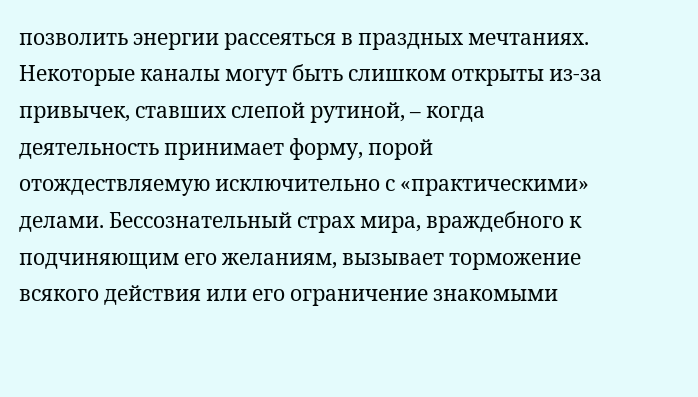позволить энергии рассеяться в праздных мечтаниях. Некоторые каналы могут быть слишком открыты из-за привычек, ставших слепой рутиной, – когда деятельность принимает форму, порой отождествляемую исключительно с «практическими» делами. Бессознательный страх мира, враждебного к подчиняющим его желаниям, вызывает торможение всякого действия или его ограничение знакомыми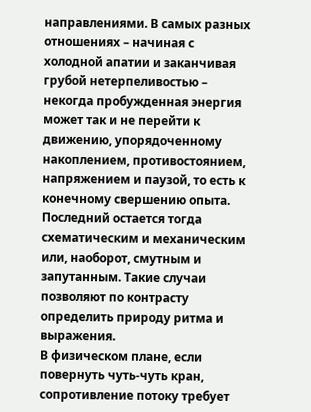направлениями. В самых разных отношениях – начиная с холодной апатии и заканчивая грубой нетерпеливостью – некогда пробужденная энергия может так и не перейти к движению, упорядоченному накоплением, противостоянием, напряжением и паузой, то есть к конечному свершению опыта. Последний остается тогда схематическим и механическим или, наоборот, смутным и запутанным. Такие случаи позволяют по контрасту определить природу ритма и выражения.
В физическом плане, если повернуть чуть-чуть кран, сопротивление потоку требует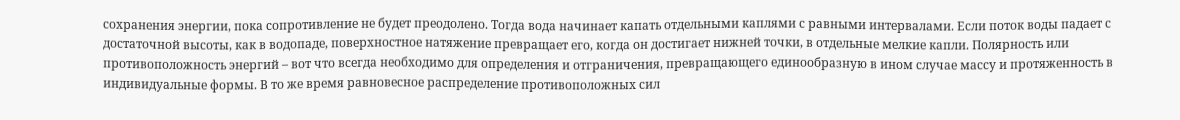сохранения энергии, пока сопротивление не будет преодолено. Тогда вода начинает капать отдельными каплями с равными интервалами. Если поток воды падает с достаточной высоты, как в водопаде, поверхностное натяжение превращает его, когда он достигает нижней точки, в отдельные мелкие капли. Полярность или противоположность энергий – вот что всегда необходимо для определения и отграничения, превращающего единообразную в ином случае массу и протяженность в индивидуальные формы. В то же время равновесное распределение противоположных сил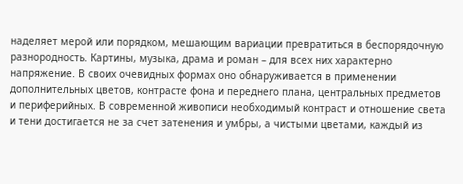наделяет мерой или порядком, мешающим вариации превратиться в беспорядочную разнородность. Картины, музыка, драма и роман – для всех них характерно напряжение. В своих очевидных формах оно обнаруживается в применении дополнительных цветов, контрасте фона и переднего плана, центральных предметов и периферийных. В современной живописи необходимый контраст и отношение света и тени достигается не за счет затенения и умбры, а чистыми цветами, каждый из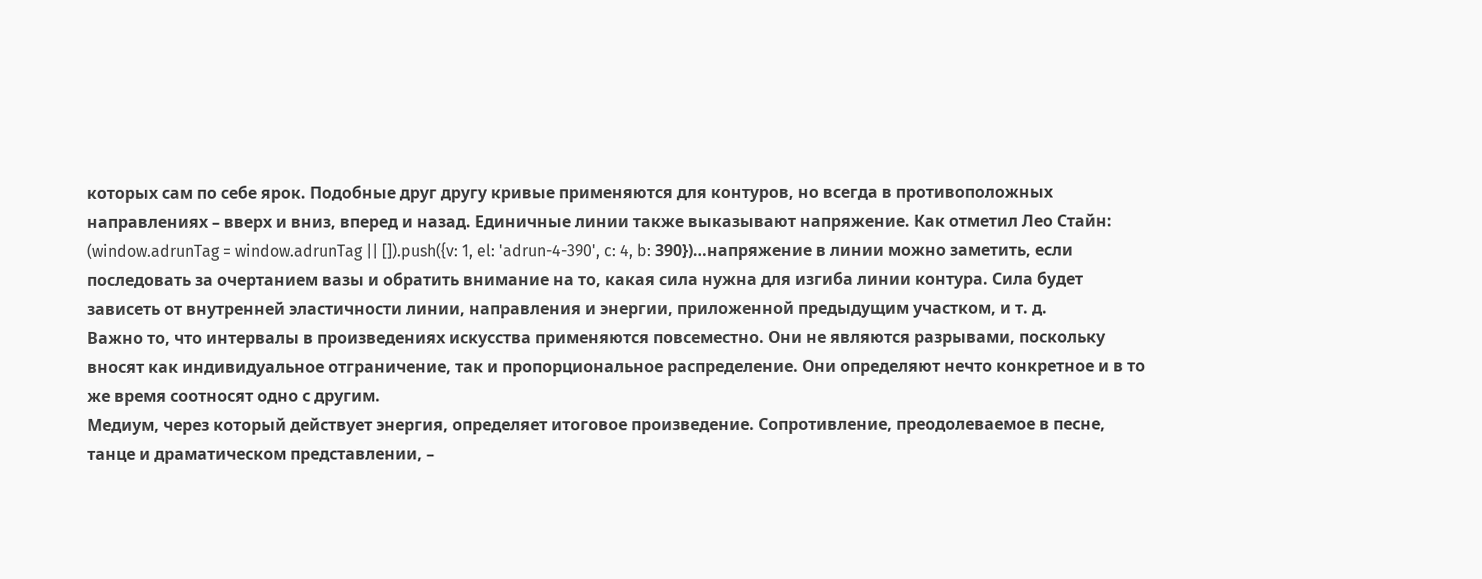которых сам по себе ярок. Подобные друг другу кривые применяются для контуров, но всегда в противоположных направлениях – вверх и вниз, вперед и назад. Единичные линии также выказывают напряжение. Как отметил Лео Стайн:
(window.adrunTag = window.adrunTag || []).push({v: 1, el: 'adrun-4-390', c: 4, b: 390})…напряжение в линии можно заметить, если последовать за очертанием вазы и обратить внимание на то, какая сила нужна для изгиба линии контура. Сила будет зависеть от внутренней эластичности линии, направления и энергии, приложенной предыдущим участком, и т. д.
Важно то, что интервалы в произведениях искусства применяются повсеместно. Они не являются разрывами, поскольку вносят как индивидуальное отграничение, так и пропорциональное распределение. Они определяют нечто конкретное и в то же время соотносят одно с другим.
Медиум, через который действует энергия, определяет итоговое произведение. Сопротивление, преодолеваемое в песне, танце и драматическом представлении, –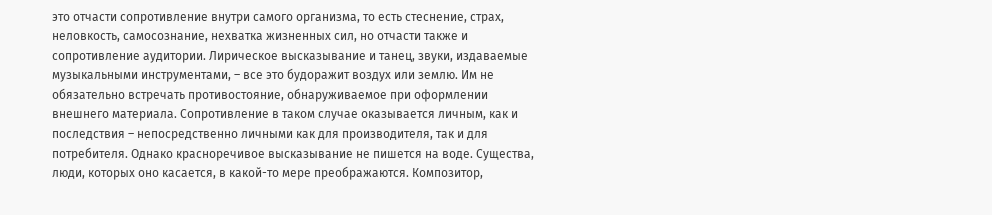это отчасти сопротивление внутри самого организма, то есть стеснение, страх, неловкость, самосознание, нехватка жизненных сил, но отчасти также и сопротивление аудитории. Лирическое высказывание и танец, звуки, издаваемые музыкальными инструментами, – все это будоражит воздух или землю. Им не обязательно встречать противостояние, обнаруживаемое при оформлении внешнего материала. Сопротивление в таком случае оказывается личным, как и последствия – непосредственно личными как для производителя, так и для потребителя. Однако красноречивое высказывание не пишется на воде. Существа, люди, которых оно касается, в какой-то мере преображаются. Композитор,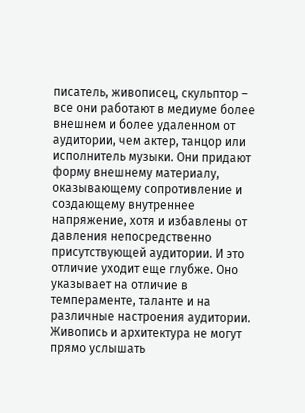писатель, живописец, скульптор – все они работают в медиуме более внешнем и более удаленном от аудитории, чем актер, танцор или исполнитель музыки. Они придают форму внешнему материалу, оказывающему сопротивление и создающему внутреннее напряжение, хотя и избавлены от давления непосредственно присутствующей аудитории. И это отличие уходит еще глубже. Оно указывает на отличие в темпераменте, таланте и на различные настроения аудитории. Живопись и архитектура не могут прямо услышать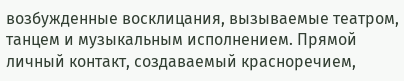возбужденные восклицания, вызываемые театром, танцем и музыкальным исполнением. Прямой личный контакт, создаваемый красноречием,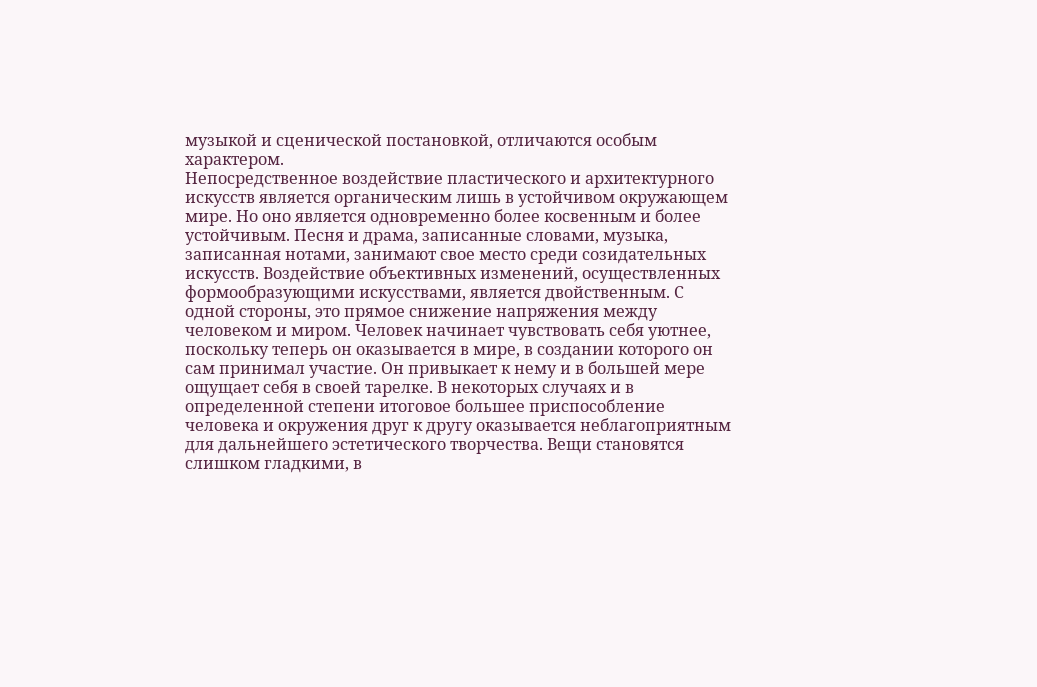музыкой и сценической постановкой, отличаются особым характером.
Непосредственное воздействие пластического и архитектурного искусств является органическим лишь в устойчивом окружающем мире. Но оно является одновременно более косвенным и более устойчивым. Песня и драма, записанные словами, музыка, записанная нотами, занимают свое место среди созидательных искусств. Воздействие объективных изменений, осуществленных формообразующими искусствами, является двойственным. С одной стороны, это прямое снижение напряжения между человеком и миром. Человек начинает чувствовать себя уютнее, поскольку теперь он оказывается в мире, в создании которого он сам принимал участие. Он привыкает к нему и в большей мере ощущает себя в своей тарелке. В некоторых случаях и в определенной степени итоговое большее приспособление человека и окружения друг к другу оказывается неблагоприятным для дальнейшего эстетического творчества. Вещи становятся слишком гладкими, в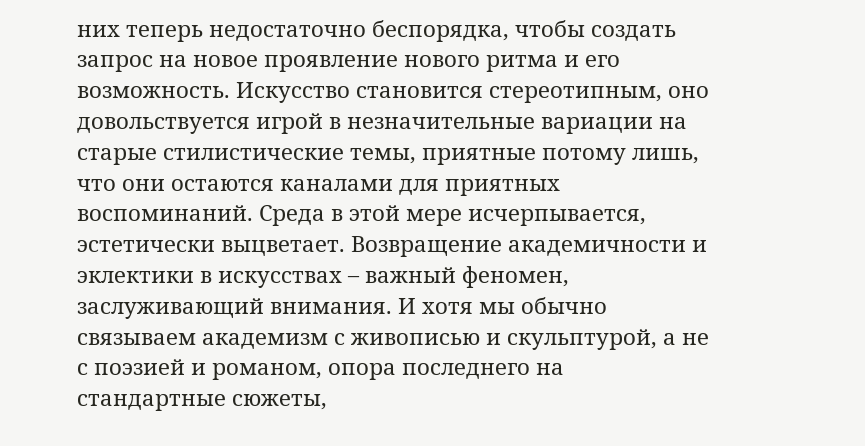них теперь недостаточно беспорядка, чтобы создать запрос на новое проявление нового ритма и его возможность. Искусство становится стереотипным, оно довольствуется игрой в незначительные вариации на старые стилистические темы, приятные потому лишь, что они остаются каналами для приятных воспоминаний. Среда в этой мере исчерпывается, эстетически выцветает. Возвращение академичности и эклектики в искусствах – важный феномен, заслуживающий внимания. И хотя мы обычно связываем академизм с живописью и скульптурой, а не с поэзией и романом, опора последнего на стандартные сюжеты,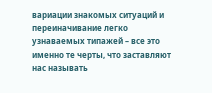вариации знакомых ситуаций и переиначивание легко узнаваемых типажей – все это именно те черты, что заставляют нас называть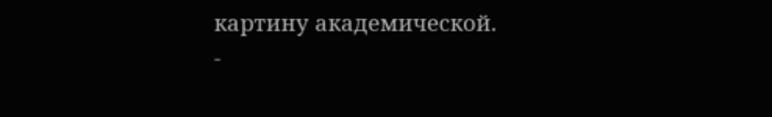картину академической.
-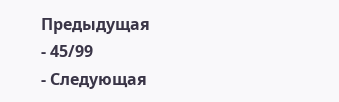Предыдущая
- 45/99
- Следующая